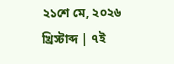২১শে মে, ২০২৬ খ্রিস্টাব্দ | ৭ই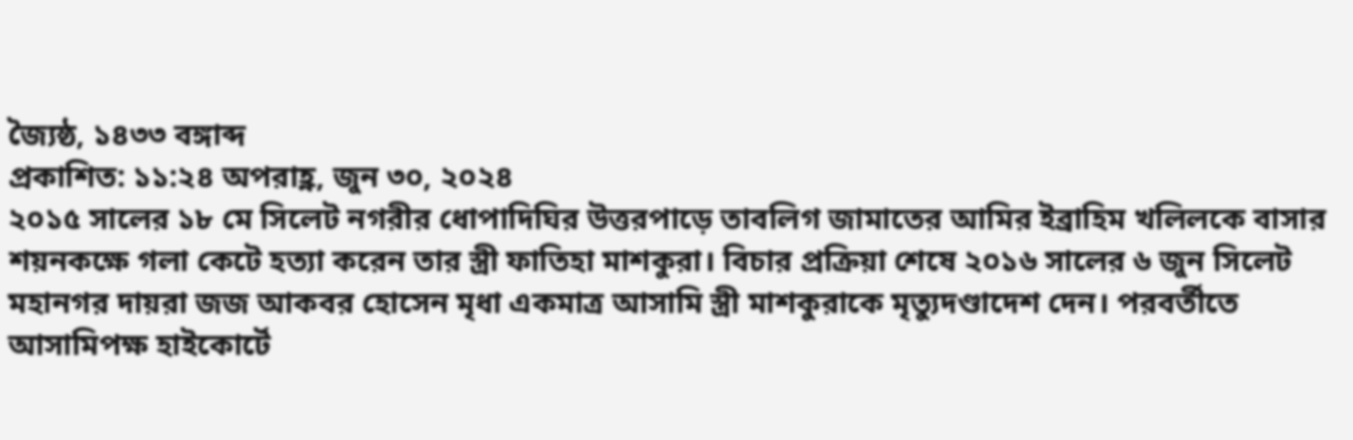জ্যৈষ্ঠ, ১৪৩৩ বঙ্গাব্দ
প্রকাশিত: ১১:২৪ অপরাহ্ণ, জুন ৩০, ২০২৪
২০১৫ সালের ১৮ মে সিলেট নগরীর ধোপাদিঘির উত্তরপাড়ে তাবলিগ জামাতের আমির ইব্রাহিম খলিলকে বাসার শয়নকক্ষে গলা কেটে হত্যা করেন তার স্ত্রী ফাতিহা মাশকুরা। বিচার প্রক্রিয়া শেষে ২০১৬ সালের ৬ জুন সিলেট মহানগর দায়রা জজ আকবর হোসেন মৃধা একমাত্র আসামি স্ত্রী মাশকুরাকে মৃত্যুদণ্ডাদেশ দেন। পরবর্তীতে আসামিপক্ষ হাইকোর্টে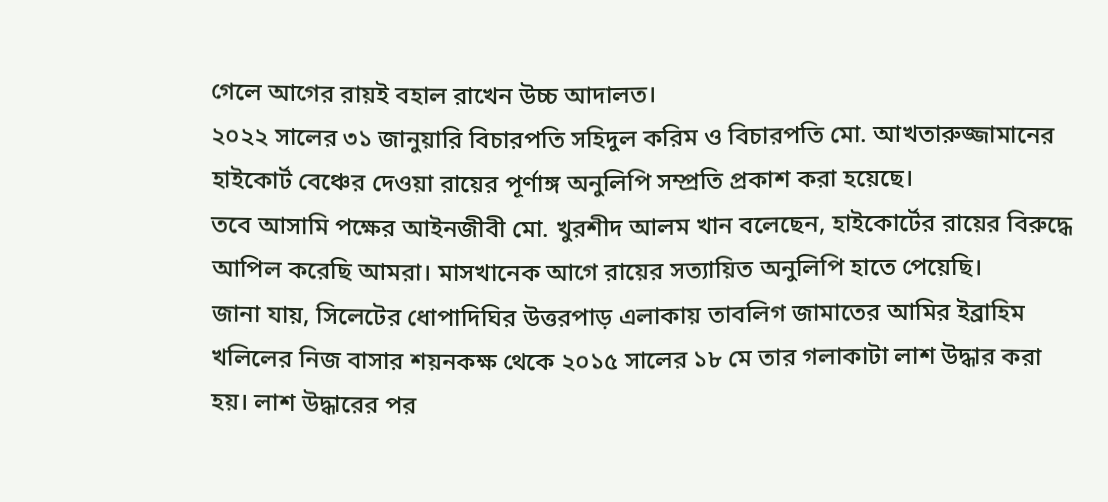গেলে আগের রায়ই বহাল রাখেন উচ্চ আদালত।
২০২২ সালের ৩১ জানুয়ারি বিচারপতি সহিদুল করিম ও বিচারপতি মো. আখতারুজ্জামানের হাইকোর্ট বেঞ্চের দেওয়া রায়ের পূর্ণাঙ্গ অনুলিপি সম্প্রতি প্রকাশ করা হয়েছে।
তবে আসামি পক্ষের আইনজীবী মো. খুরশীদ আলম খান বলেছেন, হাইকোর্টের রায়ের বিরুদ্ধে আপিল করেছি আমরা। মাসখানেক আগে রায়ের সত্যায়িত অনুলিপি হাতে পেয়েছি।
জানা যায়, সিলেটের ধোপাদিঘির উত্তরপাড় এলাকায় তাবলিগ জামাতের আমির ইব্রাহিম খলিলের নিজ বাসার শয়নকক্ষ থেকে ২০১৫ সালের ১৮ মে তার গলাকাটা লাশ উদ্ধার করা হয়। লাশ উদ্ধারের পর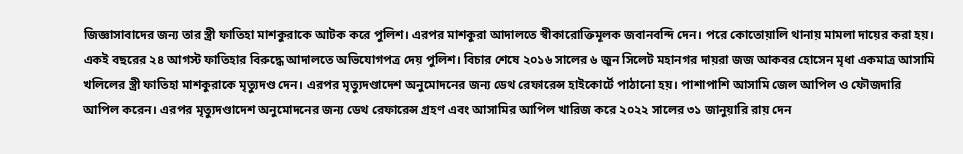জিজ্ঞাসাবাদের জন্য তার স্ত্রী ফাতিহা মাশকুরাকে আটক করে পুলিশ। এরপর মাশকুরা আদালতে স্বীকারোক্তিমূলক জবানবন্দি দেন। পরে কোতোয়ালি থানায় মামলা দায়ের করা হয়।
একই বছরের ২৪ আগস্ট ফাতিহার বিরুদ্ধে আদালতে অভিযোগপত্র দেয় পুলিশ। বিচার শেষে ২০১৬ সালের ৬ জুন সিলেট মহানগর দায়রা জজ আকবর হোসেন মৃধা একমাত্র আসামি খলিলের স্ত্রী ফাতিহা মাশকুরাকে মৃত্যুদণ্ড দেন। এরপর মৃত্যুদণ্ডাদেশ অনুমোদনের জন্য ডেথ রেফারেন্স হাইকোর্টে পাঠানো হয়। পাশাপাশি আসামি জেল আপিল ও ফৌজদারি আপিল করেন। এরপর মৃত্যুদণ্ডাদেশ অনুমোদনের জন্য ডেথ রেফারেন্স গ্রহণ এবং আসামির আপিল খারিজ করে ২০২২ সালের ৩১ জানুয়ারি রায় দেন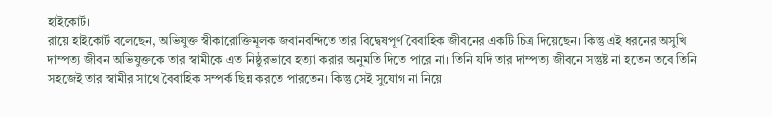হাইকোর্ট।
রায়ে হাইকোর্ট বলেছেন, অভিযুক্ত স্বীকারোক্তিমূলক জবানবন্দিতে তার বিদ্বেষপূর্ণ বৈবাহিক জীবনের একটি চিত্র দিয়েছেন। কিন্তু এই ধরনের অসুখি দাম্পত্য জীবন অভিযুক্তকে তার স্বামীকে এত নিষ্ঠুরভাবে হত্যা করার অনুমতি দিতে পারে না। তিনি যদি তার দাম্পত্য জীবনে সন্তুষ্ট না হতেন তবে তিনি সহজেই তার স্বামীর সাথে বৈবাহিক সম্পর্ক ছিন্ন করতে পারতেন। কিন্তু সেই সুযোগ না নিয়ে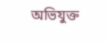অভিযুক্ত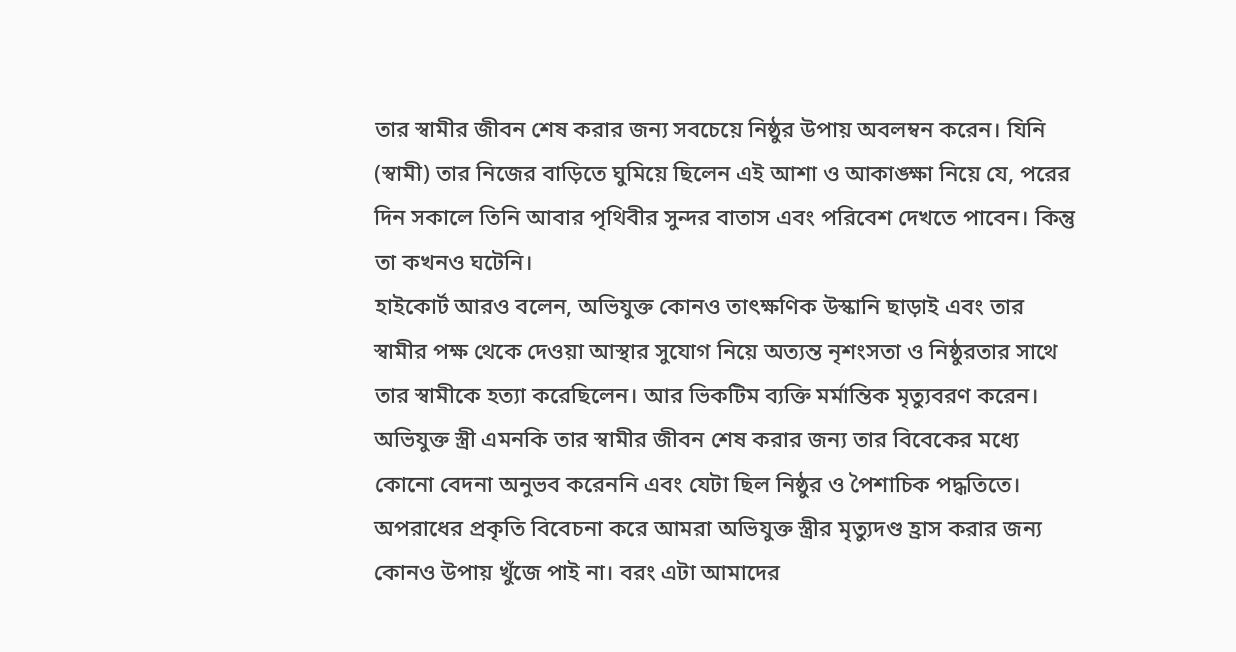তার স্বামীর জীবন শেষ করার জন্য সবচেয়ে নিষ্ঠুর উপায় অবলম্বন করেন। যিনি (স্বামী) তার নিজের বাড়িতে ঘুমিয়ে ছিলেন এই আশা ও আকাঙ্ক্ষা নিয়ে যে, পরের দিন সকালে তিনি আবার পৃথিবীর সুন্দর বাতাস এবং পরিবেশ দেখতে পাবেন। কিন্তু তা কখনও ঘটেনি।
হাইকোর্ট আরও বলেন, অভিযুক্ত কোনও তাৎক্ষণিক উস্কানি ছাড়াই এবং তার স্বামীর পক্ষ থেকে দেওয়া আস্থার সুযোগ নিয়ে অত্যন্ত নৃশংসতা ও নিষ্ঠুরতার সাথে তার স্বামীকে হত্যা করেছিলেন। আর ভিকটিম ব্যক্তি মর্মান্তিক মৃত্যুবরণ করেন। অভিযুক্ত স্ত্রী এমনকি তার স্বামীর জীবন শেষ করার জন্য তার বিবেকের মধ্যে কোনো বেদনা অনুভব করেননি এবং যেটা ছিল নিষ্ঠুর ও পৈশাচিক পদ্ধতিতে।
অপরাধের প্রকৃতি বিবেচনা করে আমরা অভিযুক্ত স্ত্রীর মৃত্যুদণ্ড হ্রাস করার জন্য কোনও উপায় খুঁজে পাই না। বরং এটা আমাদের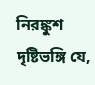নিরঙ্কুশ দৃষ্টিভঙ্গি যে,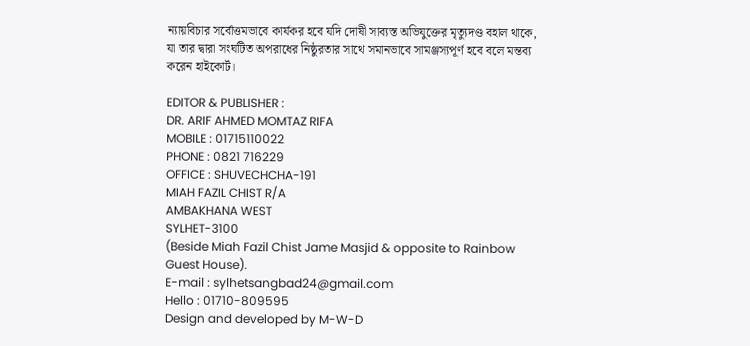ন্যায়বিচার সর্বোত্তমভাবে কার্যকর হবে যদি দোষী সাব্যস্ত অভিযুক্তের মৃত্যুদণ্ড বহাল থাকে, যা তার দ্বারা সংঘটিত অপরাধের নিষ্ঠুরতার সাথে সমানভাবে সামঞ্জস্যপূর্ণ হবে বলে মন্তব্য করেন হাইকোর্ট।

EDITOR & PUBLISHER :
DR. ARIF AHMED MOMTAZ RIFA
MOBILE : 01715110022
PHONE : 0821 716229
OFFICE : SHUVECHCHA-191
MIAH FAZIL CHIST R/A
AMBAKHANA WEST
SYLHET-3100
(Beside Miah Fazil Chist Jame Masjid & opposite to Rainbow Guest House).
E-mail : sylhetsangbad24@gmail.com
Hello : 01710-809595
Design and developed by M-W-D